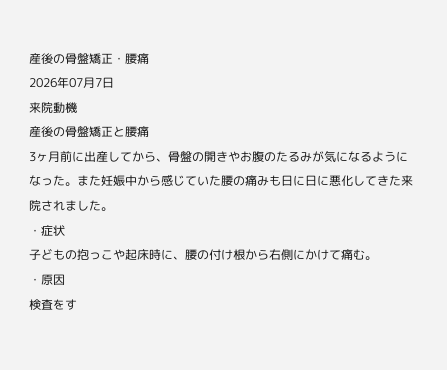産後の骨盤矯正・腰痛
2026年07月7日
来院動機
産後の骨盤矯正と腰痛
3ヶ月前に出産してから、骨盤の開きやお腹のたるみが気になるようになった。また妊娠中から感じていた腰の痛みも日に日に悪化してきた来院されました。
・症状
子どもの抱っこや起床時に、腰の付け根から右側にかけて痛む。
・原因
検査をす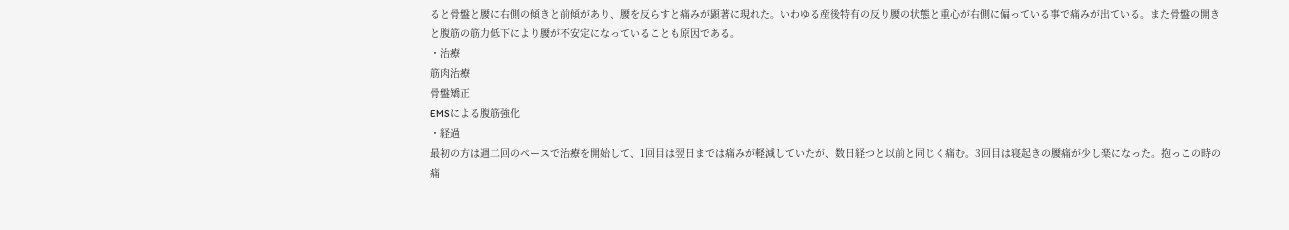ると骨盤と腰に右側の傾きと前傾があり、腰を反らすと痛みが顕著に現れた。いわゆる産後特有の反り腰の状態と重心が右側に偏っている事で痛みが出ている。また骨盤の開きと腹筋の筋力低下により腰が不安定になっていることも原因である。
・治療
筋肉治療
骨盤矯正
EMSによる腹筋強化
・経過
最初の方は週二回のペースで治療を開始して、1回目は翌日までは痛みが軽減していたが、数日経つと以前と同じく痛む。3回目は寝起きの腰痛が少し楽になった。抱っこの時の痛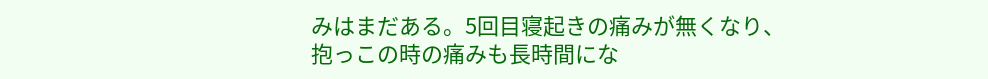みはまだある。5回目寝起きの痛みが無くなり、抱っこの時の痛みも長時間にな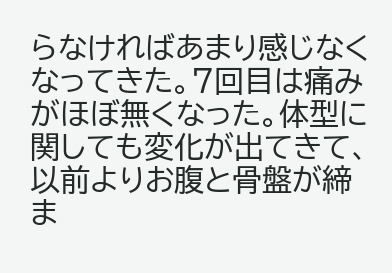らなければあまり感じなくなってきた。7回目は痛みがほぼ無くなった。体型に関しても変化が出てきて、以前よりお腹と骨盤が締ま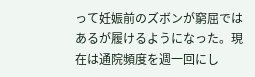って妊娠前のズボンが窮屈ではあるが履けるようになった。現在は通院頻度を週一回にし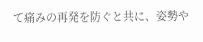て痛みの再発を防ぐと共に、姿勢や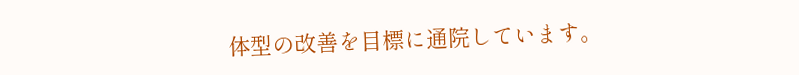体型の改善を目標に通院しています。